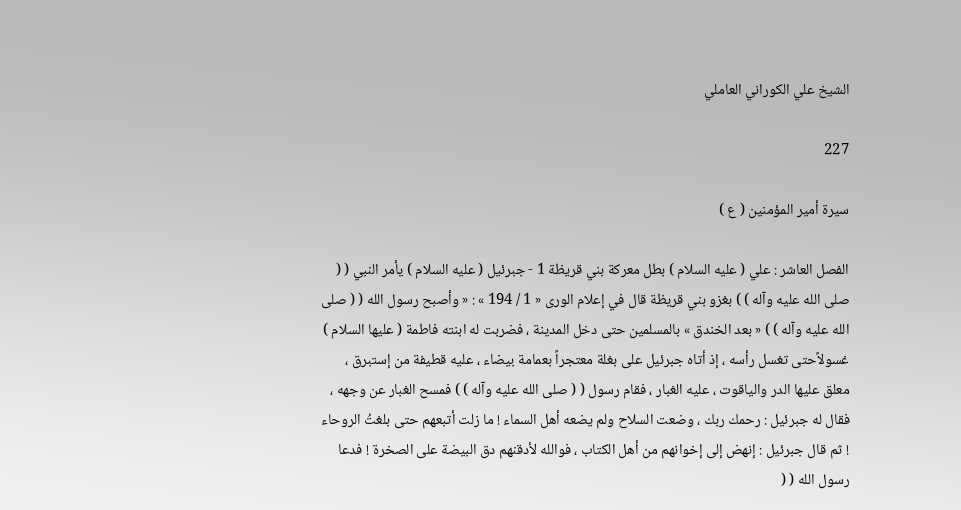الشيخ علي الكوراني العاملي

227

سيرة أمير المؤمنين ( ع )

الفصل العاشر : علي ( عليه السلام ) بطل معركة بني قريظة 1 - جبرئيل ( عليه السلام ) يأمر النبي ( ( صلى الله عليه وآله ) ) بغزو بني قريظة قال في إعلام الورى « 1 / 194 » : « وأصبح رسول الله ( ( صلى الله عليه وآله ) ) « بعد الخندق » بالمسلمين حتى دخل المدينة ، فضربت له ابنته فاطمة ( عليها السلام ) غسولاًحتى تغسل رأسه ، إذ أتاه جبرئيل على بغلة معتجراً بعمامة بيضاء ، عليه قطيفة من إستبرق ، معلق عليها الدر والياقوت ، عليه الغبار ، فقام رسول ( ( صلى الله عليه وآله ) ) فمسح الغبار عن وجهه ، فقال له جبرئيل : رحمك ربك ، وضعت السلاح ولم يضعه أهل السماء ! ما زلت أتبعهم حتى بلغتُ الروحاء ! ثم قال جبرئيل : إنهض إلى إخوانهم من أهل الكتاب ، فوالله لأدقنهم دق البيضة على الصخرة ! فدعا رسول الله ( (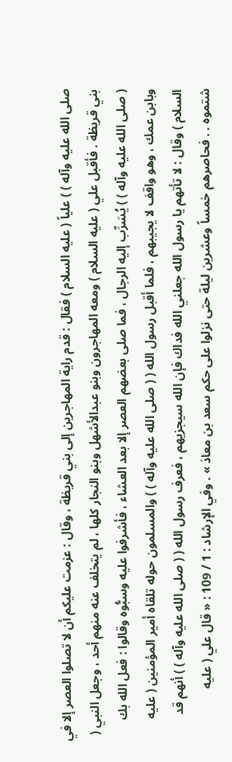صلى الله عليه وآله ) ) علياً ( عليه السلام ) فقال : قدم راية المهاجرين إلى بني قريظة ، وقال : عزمت عليكم أن لا تصلوا العصر إلا في بني قريظة . فأقبل علي ( عليه السلام ) ومعه المهاجرون وبنو عبدالأشهل وبنو النجار كلها ، لم يتخلف عنه منهم أحد ، وجعل النبي ( ( صلى الله عليه وآله ) ) يُسَرِّب إليه الرجال ، فما صلى بعضهم العصر إلا بعد العشاء ، فأشرفوا عليه وسبُّوه وقالوا : فعل الله بك وبابن عمك ، وهو واقف لا يجيبهم ، فلما أقبل رسول الله ( ( صلى الله عليه وآله ) ) والمسلمون حوله تلقاه أمير المؤمنين ( عليه السلام ) وقال : لا تأتهم يا رسول الله جعلني الله فداك فإن الله سيجزيهم ، فعرف رسول الله ( ( صلى الله عليه وآله ) ) أنهم قد شتموه . . فحاصرهم خمساً وعشرين ليلة حتى نزلوا على حكم سعد بن معاذ » . وفي الإرشاد : 1 / 109 : « قال علي ( عليه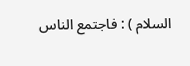السلام ) : فاجتمع الناس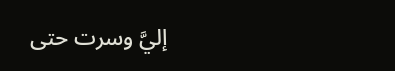إليَّ وسرت حتى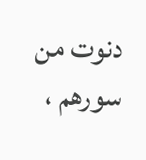دنوت من سورهم ،